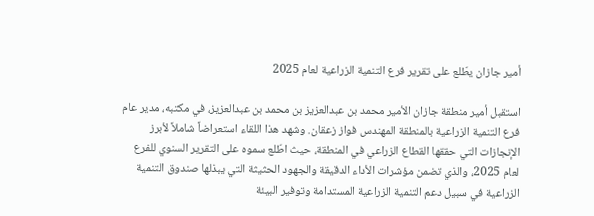أمير جازان يطّلع على تقرير فرع التنمية الزراعية لعام 2025

استقبل أمير منطقة جازان الأمير محمد بن عبدالعزيز بن محمد بن عبدالعزيز، في مكتبه، مدير عام فرع التنمية الزراعية بالمنطقة المهندس فواز زعقان. وشهد هذا اللقاء استعراضاً شاملاً لأبرز الإنجازات التي حققها القطاع الزراعي في المنطقة، حيث اطّلع سموه على التقرير السنوي للفرع لعام 2025، والذي تضمن مؤشرات الأداء الدقيقة والجهود الحثيثة التي يبذلها صندوق التنمية الزراعية في سبيل دعم التنمية الزراعية المستدامة وتوفير البيئة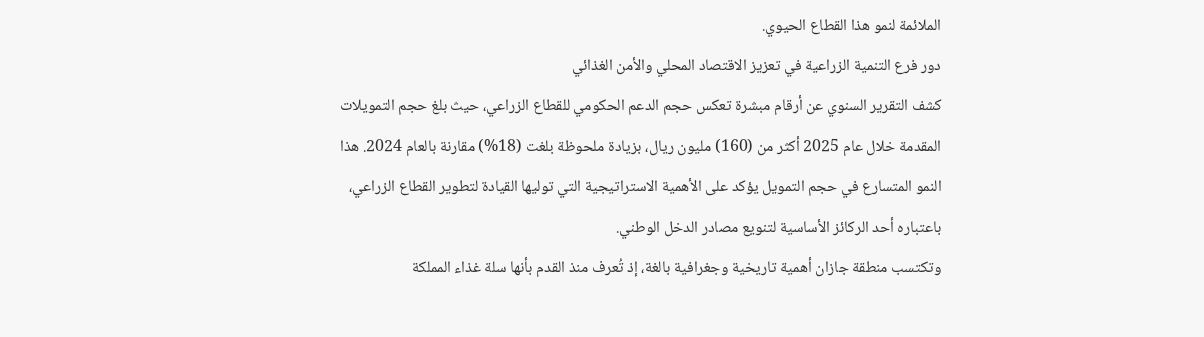الملائمة لنمو هذا القطاع الحيوي.
دور فرع التنمية الزراعية في تعزيز الاقتصاد المحلي والأمن الغذائي
كشف التقرير السنوي عن أرقام مبشرة تعكس حجم الدعم الحكومي للقطاع الزراعي، حيث بلغ حجم التمويلات المقدمة خلال عام 2025 أكثر من (160) مليون ريال، بزيادة ملحوظة بلغت (18%) مقارنة بالعام 2024. هذا النمو المتسارع في حجم التمويل يؤكد على الأهمية الاستراتيجية التي توليها القيادة لتطوير القطاع الزراعي، باعتباره أحد الركائز الأساسية لتنويع مصادر الدخل الوطني.
وتكتسب منطقة جازان أهمية تاريخية وجغرافية بالغة، إذ تُعرف منذ القدم بأنها سلة غذاء المملكة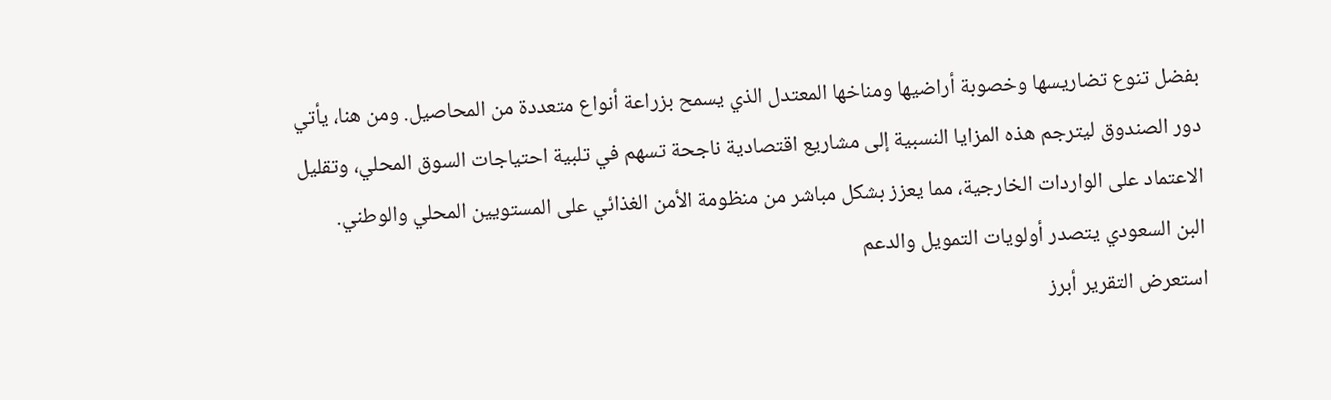بفضل تنوع تضاريسها وخصوبة أراضيها ومناخها المعتدل الذي يسمح بزراعة أنواع متعددة من المحاصيل. ومن هنا، يأتي دور الصندوق ليترجم هذه المزايا النسبية إلى مشاريع اقتصادية ناجحة تسهم في تلبية احتياجات السوق المحلي، وتقليل الاعتماد على الواردات الخارجية، مما يعزز بشكل مباشر من منظومة الأمن الغذائي على المستويين المحلي والوطني.
البن السعودي يتصدر أولويات التمويل والدعم
استعرض التقرير أبرز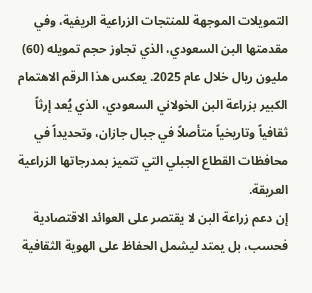التمويلات الموجهة للمنتجات الزراعية الريفية، وفي مقدمتها البن السعودي، الذي تجاوز حجم تمويله (60) مليون ريال خلال عام 2025. يعكس هذا الرقم الاهتمام الكبير بزراعة البن الخولاني السعودي، الذي يُعد إرثاً ثقافياً وتاريخياً متأصلاً في جبال جازان، وتحديداً في محافظات القطاع الجبلي التي تتميز بمدرجاتها الزراعية العريقة.
إن دعم زراعة البن لا يقتصر على العوائد الاقتصادية فحسب، بل يمتد ليشمل الحفاظ على الهوية الثقافية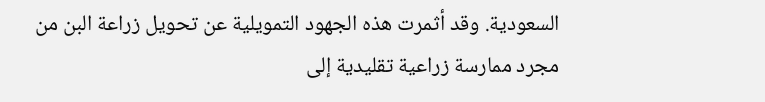السعودية. وقد أثمرت هذه الجهود التمويلية عن تحويل زراعة البن من مجرد ممارسة زراعية تقليدية إلى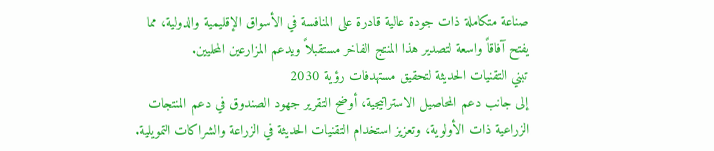صناعة متكاملة ذات جودة عالية قادرة على المنافسة في الأسواق الإقليمية والدولية، مما يفتح آفاقاً واسعة لتصدير هذا المنتج الفاخر مستقبلاً ويدعم المزارعين المحليين.
تبني التقنيات الحديثة لتحقيق مستهدفات رؤية 2030
إلى جانب دعم المحاصيل الاستراتيجية، أوضح التقرير جهود الصندوق في دعم المنتجات الزراعية ذات الأولوية، وتعزيز استخدام التقنيات الحديثة في الزراعة والشراكات التمويلية.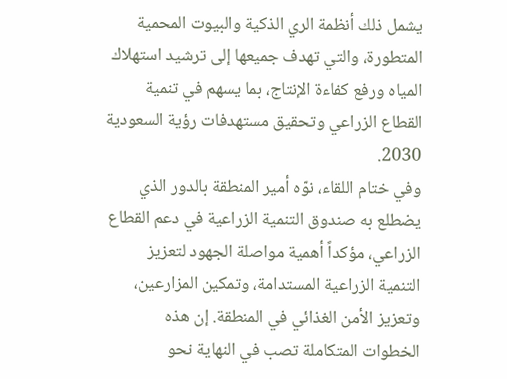يشمل ذلك أنظمة الري الذكية والبيوت المحمية المتطورة، والتي تهدف جميعها إلى ترشيد استهلاك المياه ورفع كفاءة الإنتاج، بما يسهم في تنمية القطاع الزراعي وتحقيق مستهدفات رؤية السعودية 2030.
وفي ختام اللقاء، نوّه أمير المنطقة بالدور الذي يضطلع به صندوق التنمية الزراعية في دعم القطاع الزراعي، مؤكداً أهمية مواصلة الجهود لتعزيز التنمية الزراعية المستدامة، وتمكين المزارعين، وتعزيز الأمن الغذائي في المنطقة. إن هذه الخطوات المتكاملة تصب في النهاية نحو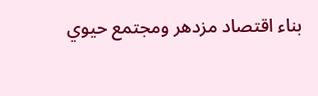بناء اقتصاد مزدهر ومجتمع حيوي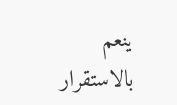ينعم بالاستقرار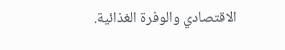الاقتصادي والوفرة الغذائية.